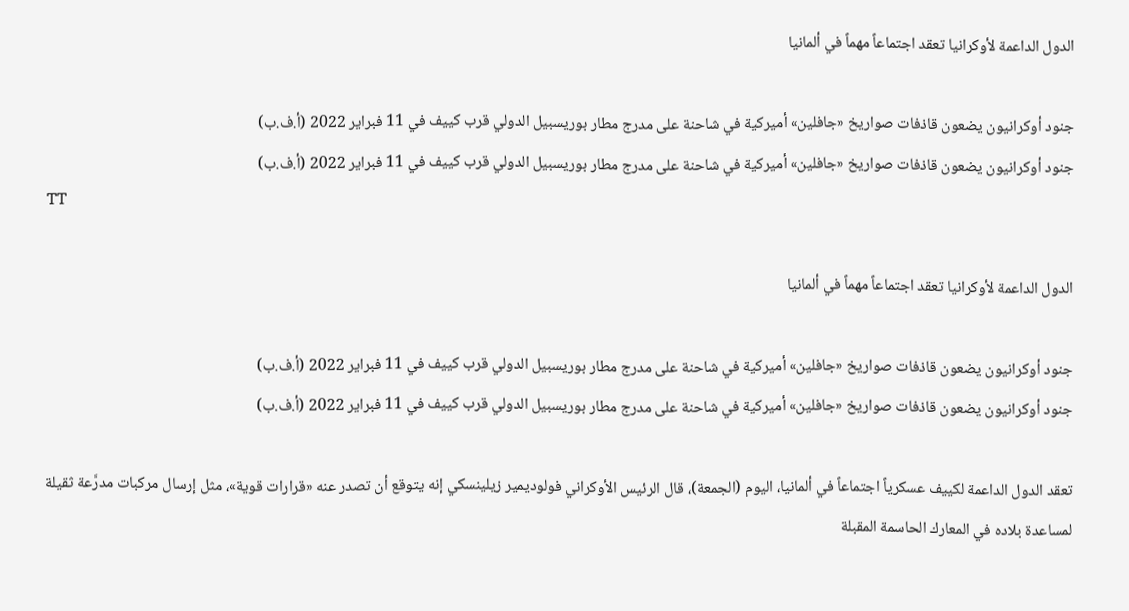الدول الداعمة لأوكرانيا تعقد اجتماعاً مهماً في ألمانيا

جنود أوكرانيون يضعون قاذفات صواريخ «جافلين» أميركية في شاحنة على مدرج مطار بوريسبيل الدولي قرب كييف في 11 فبراير 2022 (أ.ف.ب)
جنود أوكرانيون يضعون قاذفات صواريخ «جافلين» أميركية في شاحنة على مدرج مطار بوريسبيل الدولي قرب كييف في 11 فبراير 2022 (أ.ف.ب)
TT

الدول الداعمة لأوكرانيا تعقد اجتماعاً مهماً في ألمانيا

جنود أوكرانيون يضعون قاذفات صواريخ «جافلين» أميركية في شاحنة على مدرج مطار بوريسبيل الدولي قرب كييف في 11 فبراير 2022 (أ.ف.ب)
جنود أوكرانيون يضعون قاذفات صواريخ «جافلين» أميركية في شاحنة على مدرج مطار بوريسبيل الدولي قرب كييف في 11 فبراير 2022 (أ.ف.ب)

تعقد الدول الداعمة لكييف عسكرياً اجتماعاً في ألمانيا، اليوم (الجمعة)، قال الرئيس الأوكراني فولوديمير زيلينسكي إنه يتوقع أن تصدر عنه «قرارات قوية»، مثل إرسال مركبات مدرَّعة ثقيلة لمساعدة بلاده في المعارك الحاسمة المقبلة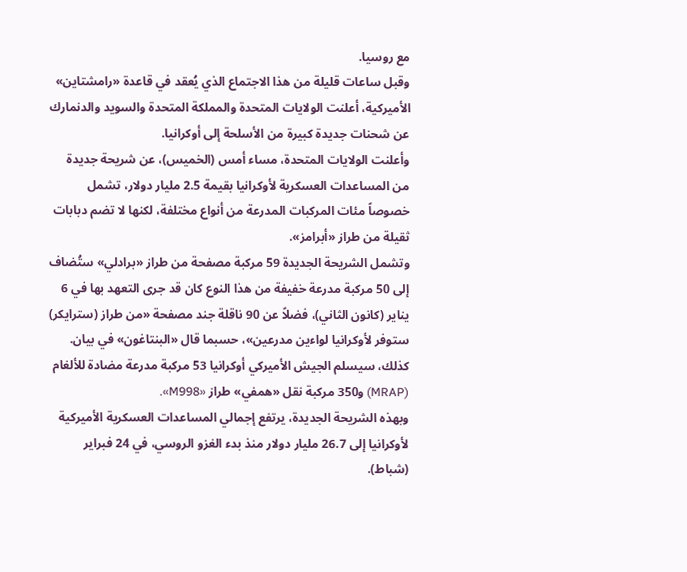مع روسيا.
وقبل ساعات قليلة من هذا الاجتماع الذي يُعقد في قاعدة «رامشتاين» الأميركية، أعلنت الولايات المتحدة والمملكة المتحدة والسويد والدنمارك عن شحنات جديدة كبيرة من الأسلحة إلى أوكرانيا.
وأعلنت الولايات المتحدة، مساء أمس (الخميس)، عن شريحة جديدة من المساعدات العسكرية لأوكرانيا بقيمة 2.5 مليار دولار، تشمل خصوصاً مئات المركبات المدرعة من أنواع مختلفة، لكنها لا تضم دبابات ثقيلة من طراز «أبرامز».
وتشمل الشريحة الجديدة 59 مركبة مصفحة من طراز «برادلي» ستُضاف إلى 50 مركبة مدرعة خفيفة من هذا النوع كان قد جرى التعهد بها في 6 يناير (كانون الثاني)، فضلاً عن 90 ناقلة جند مصفحة «من طراز (سترايكر) ستوفر لأوكرانيا لواءين مدرعين»، حسبما قال «البنتاغون» في بيان.
كذلك، سيسلم الجيش الأميركي أوكرانيا 53 مركبة مدرعة مضادة للألغام (MRAP) و350 مركبة نقل «همفي» طراز «M998».
وبهذه الشريحة الجديدة، يرتفع إجمالي المساعدات العسكرية الأميركية لأوكرانيا إلى 26.7 مليار دولار منذ بدء الغزو الروسي، في 24 فبراير (شباط).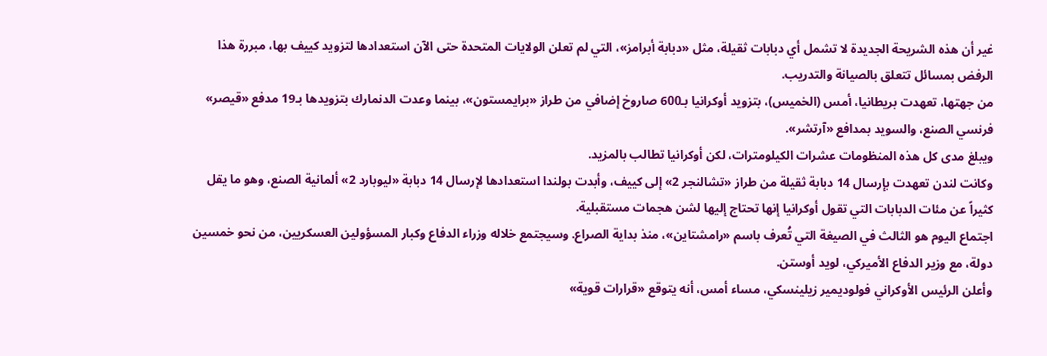غير أن هذه الشريحة الجديدة لا تشمل أي دبابات ثقيلة، مثل «دبابة أبرامز»، التي لم تعلن الولايات المتحدة حتى الآن استعدادها لتزويد كييف بها، مبررة هذا الرفض بمسائل تتعلق بالصيانة والتدريب.
من جهتها، تعهدت بريطانيا، أمس (الخميس)، بتزويد أوكرانيا بـ600 صاروخ إضافي من طراز «برايمستون»، بينما وعدت الدنمارك بتزويدها بـ19 مدفع «قيصر» فرنسي الصنع، والسويد بمدافع «آرتشر».
ويبلغ مدى كل هذه المنظومات عشرات الكيلومترات، لكن أوكرانيا تطالب بالمزيد.
وكانت لندن تعهدت بإرسال 14 دبابة ثقيلة من طراز «تشالنجر 2» إلى كييف، وأبدت بولندا استعدادها لإرسال 14 دبابة «ليوبارد 2» ألمانية الصنع، وهو ما يقل كثيراً عن مئات الدبابات التي تقول أوكرانيا إنها تحتاج إليها لشن هجمات مستقبلية.
اجتماع اليوم هو الثالث في الصيغة التي تُعرف باسم «رامشتاين»، منذ بداية الصراع. وسيجتمع خلاله وزراء الدفاع وكبار المسؤولين العسكريين، من نحو خمسين دولة، مع وزير الدفاع الأميركي، لويد أوستن.
وأعلن الرئيس الأوكراني فولوديمير زيلينسكي، مساء أمس، أنه يتوقع «قرارات قوية»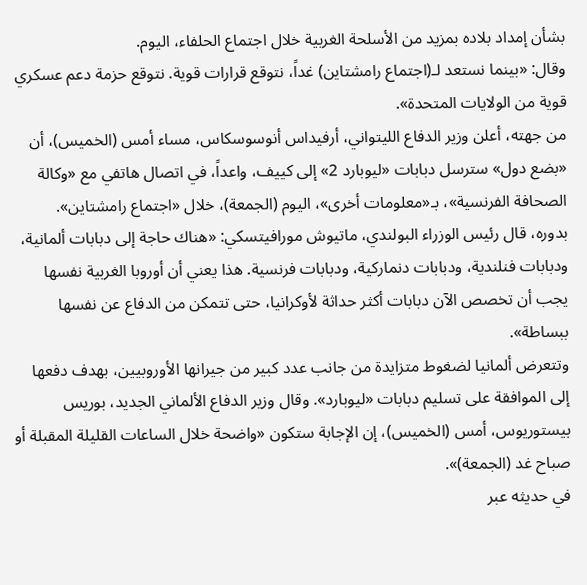بشأن إمداد بلاده بمزيد من الأسلحة الغربية خلال اجتماع الحلفاء، اليوم.
وقال: «بينما نستعد لـ(اجتماع رامشتاين) غداً، نتوقع قرارات قوية. نتوقع حزمة دعم عسكري قوية من الولايات المتحدة».
من جهته، أعلن وزير الدفاع الليتواني، أرفيداس أنوسوسكاس، مساء أمس (الخميس)، أن «بضع دول» سترسل دبابات «ليوبارد 2» إلى كييف، واعداً، في اتصال هاتفي مع «وكالة الصحافة الفرنسية»، بـ«معلومات أخرى»، اليوم (الجمعة)، خلال «اجتماع رامشتاين».
بدوره، قال رئيس الوزراء البولندي، ماتيوش مورافيتسكي: «هناك حاجة إلى دبابات ألمانية، ودبابات فنلندية، ودبابات دنماركية، ودبابات فرنسية. هذا يعني أن أوروبا الغربية نفسها يجب أن تخصص الآن دبابات أكثر حداثة لأوكرانيا، حتى تتمكن من الدفاع عن نفسها ببساطة».
وتتعرض ألمانيا لضغوط متزايدة من جانب عدد كبير من جيرانها الأوروبيين، بهدف دفعها إلى الموافقة على تسليم دبابات «ليوبارد». وقال وزير الدفاع الألماني الجديد، بوريس بيستوريوس، أمس (الخميس)، إن الإجابة ستكون «واضحة خلال الساعات القليلة المقبلة أو صباح غد (الجمعة)».
في حديثه عبر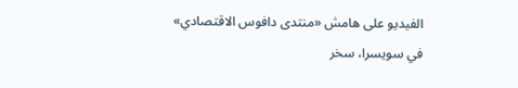الفيديو على هامش «منتدى دافوس الاقتصادي» في سويسرا، سخر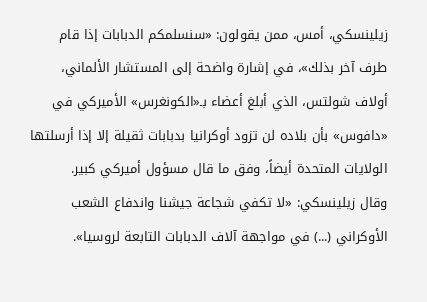زيلينسكي، أمس، ممن يقولون: «سنسلمكم الدبابات إذا قام طرف آخر بذلك»، في إشارة واضحة إلى المستشار الألماني، أولاف شولتس، الذي أبلغ أعضاء بـ«الكونغرس» الأميركي في «دافوس» بأن بلاده لن تزود أوكرانيا بدبابات ثقيلة إلا إذا أرسلتها الولايات المتحدة أيضاً، وفق ما قال مسؤول أميركي كبير.
وقال زيلينسكي: «لا تكفي شجاعة جيشنا واندفاع الشعب الأوكراني (...) في مواجهة آلاف الدبابات التابعة لروسيا».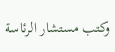وكتب مستشار الرئاسة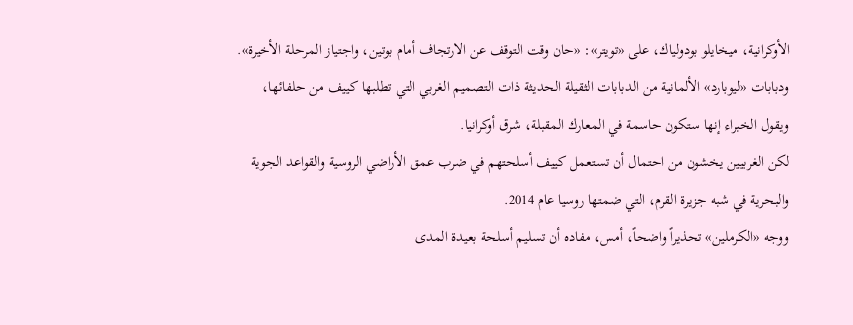الأوكرانية، ميخايلو بودولياك، على «تويتر»: «حان وقت التوقف عن الارتجاف أمام بوتين، واجتياز المرحلة الأخيرة».
ودبابات «ليوبارد» الألمانية من الدبابات الثقيلة الحديثة ذات التصميم الغربي التي تطلبها كييف من حلفائها، ويقول الخبراء إنها ستكون حاسمة في المعارك المقبلة، شرق أوكرانيا.
لكن الغربيين يخشون من احتمال أن تستعمل كييف أسلحتهم في ضرب عمق الأراضي الروسية والقواعد الجوية والبحرية في شبه جزيرة القرم، التي ضمتها روسيا عام 2014.
ووجه «الكرملين» تحذيراً واضحاً، أمس، مفاده أن تسليم أسلحة بعيدة المدى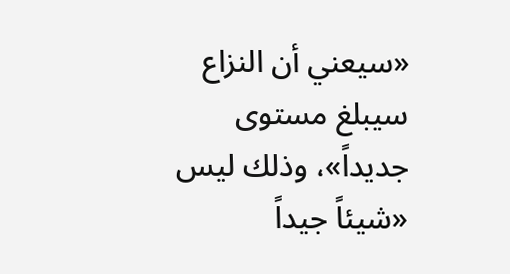«سيعني أن النزاع سيبلغ مستوى جديداً»، وذلك ليس «شيئاً جيداً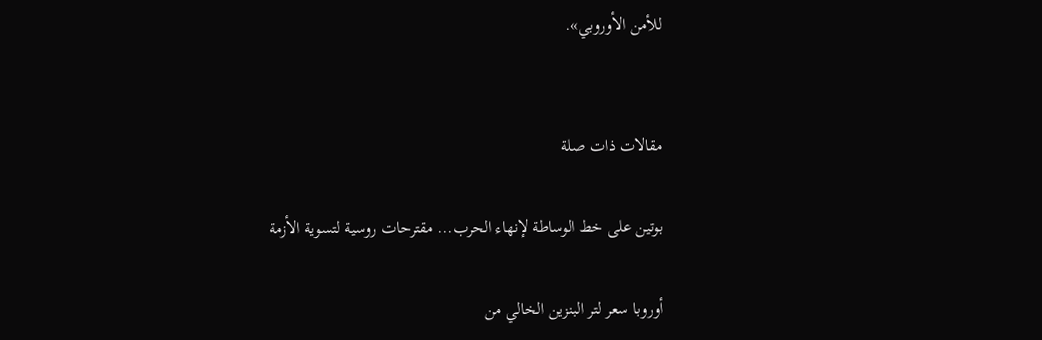للأمن الأوروبي».


مقالات ذات صلة

بوتين على خط الوساطة لإنهاء الحرب... مقترحات روسية لتسوية الأزمة

أوروبا سعر لتر البنزين الخالي من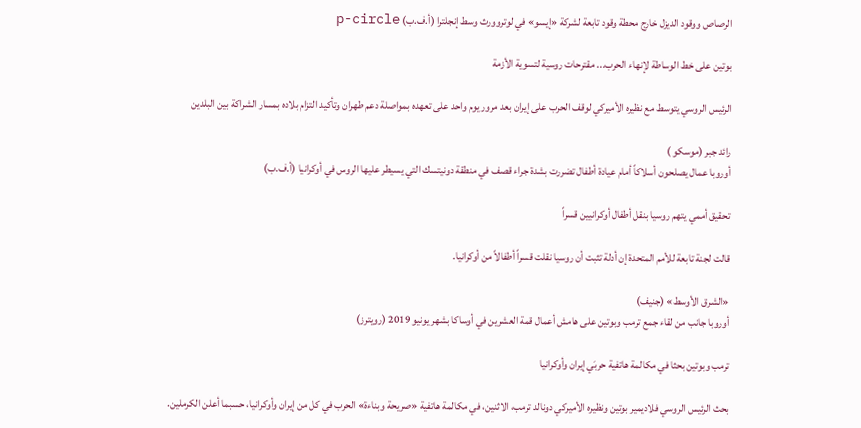الرصاص ووقود الديزل خارج محطة وقود تابعة لشركة «إيسو» في لوتروورث وسط إنجلترا (أ.ف.ب) p-circle

بوتين على خط الوساطة لإنهاء الحرب... مقترحات روسية لتسوية الأزمة

الرئيس الروسي يتوسط مع نظيره الأميركي لوقف الحرب على إيران بعد مرور يوم واحد على تعهده بمواصلة دعم طهران وتأكيد التزام بلاده بمسار الشراكة بين البلدين

رائد جبر (موسكو )
أوروبا عمال يصلحون أسلاكاً أمام عيادة أطفال تضررت بشدة جراء قصف في منطقة دونيتسك التي يسيطر عليها الروس في أوكرانيا (أ.ف.ب)

تحقيق أممي يتهم روسيا بنقل أطفال أوكرانيين قسراً

قالت لجنة تابعة للأمم المتحدة إن أدلة تثبت أن روسيا نقلت قسراً أطفالاً من أوكرانيا.

«الشرق الأوسط» (جنيف)
أوروبا جانب من لقاء جمع ترمب وبوتين على هامش أعمال قمة العشرين في أوساكا بشهر يونيو 2019 (رويترز)

ترمب وبوتين بحثا في مكالمة هاتفية حربَي إيران وأوكرانيا

بحث الرئيس الروسي فلاديمير بوتين ونظيره الأميركي دونالد ترمب، الاثنين، في مكالمة هاتفية «صريحة وبناءة» الحرب في كل من إيران وأوكرانيا، حسبما أعلن الكرملين.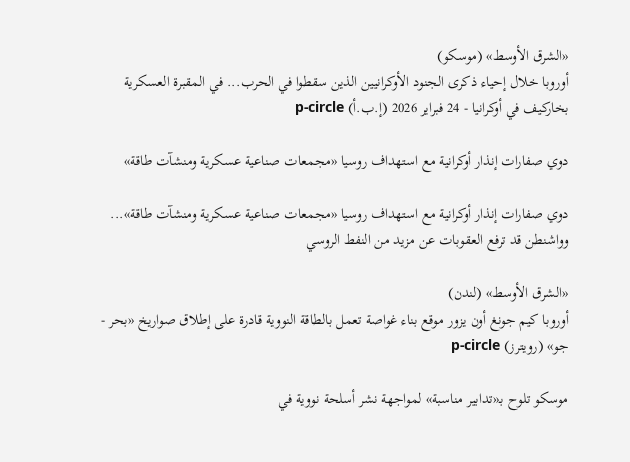«الشرق الأوسط» (موسكو)
أوروبا خلال إحياء ذكرى الجنود الأوكرانيين الذين سقطوا في الحرب... في المقبرة العسكرية بخاركيف في أوكرانيا - 24 فبراير 2026 (إ.ب.أ) p-circle

دوي صفارات إنذار أوكرانية مع استهداف روسيا «مجمعات صناعية عسكرية ومنشآت طاقة»

دوي صفارات إنذار أوكرانية مع استهداف روسيا «مجمعات صناعية عسكرية ومنشآت طاقة»... وواشنطن قد ترفع العقوبات عن مزيد من النفط الروسي

«الشرق الأوسط» (لندن)
أوروبا كيم جونغ أون يزور موقع بناء غواصة تعمل بالطاقة النووية قادرة على إطلاق صواريخ «بحر - جو» (رويترز) p-circle

موسكو تلوح بـ«تدابير مناسبة» لمواجهة نشر أسلحة نووية في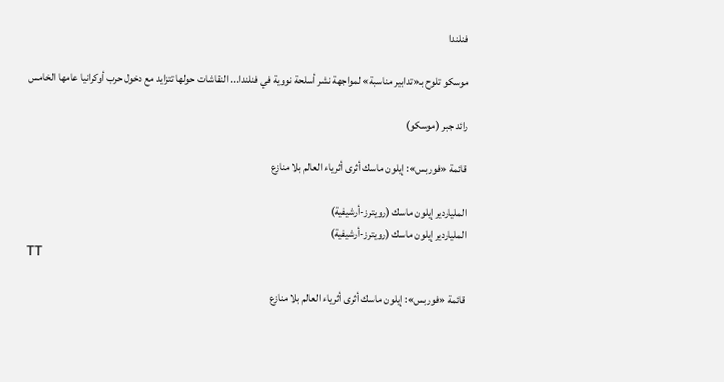فنلندا

موسكو تلوح بـ«تدابير مناسبة» لمواجهة نشر أسلحة نووية في فنلندا... النقاشات حولها تتزايد مع دخول حرب أوكرانيا عامها الخامس

رائد جبر (موسكو)

قائمة «فوربس»: إيلون ماسك أثرى أثرياء العالم بلا منازع

الملياردير إيلون ماسك (رويترز-أرشيفية)
الملياردير إيلون ماسك (رويترز-أرشيفية)
TT

قائمة «فوربس»: إيلون ماسك أثرى أثرياء العالم بلا منازع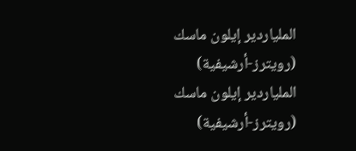الملياردير إيلون ماسك (رويترز-أرشيفية)
الملياردير إيلون ماسك (رويترز-أرشيفية)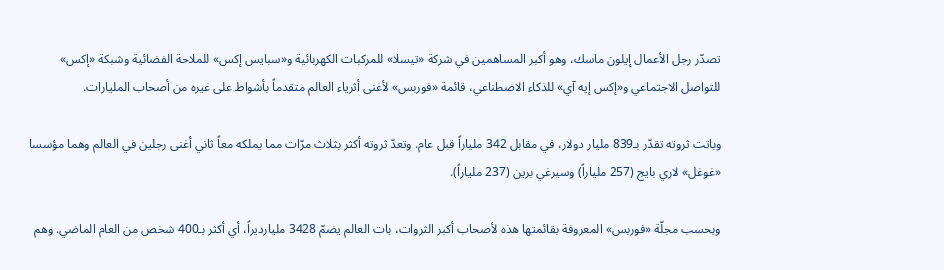تصدّر رجل الأعمال إيلون ماسك، وهو أكبر المساهمين في شركة «تيسلا» للمركبات الكهربائية و«سبايس إكس» للملاحة الفضائية وشبكة «إكس» للتواصل الاجتماعي و«إكس إيه آي» للذكاء الاصطناعي، قائمة «فوربس» لأغنى أثرياء العالم متقدماً بأشواط على غيره من أصحاب المليارات.

وباتت ثروته تقدّر بـ839 مليار دولار، في مقابل 342 ملياراً قبل عام. وتعدّ ثروته أكثر بثلاث مرّات مما يملكه معاً ثاني أغنى رجلين في العالم وهما مؤسسا «غوغل» لاري بايج (257 ملياراً) وسيرغي برين (237 ملياراً).

وبحسب مجلّة «فوربس» المعروفة بقائمتها هذه لأصحاب أكبر الثروات، بات العالم يضمّ 3428 مليارديراً، أي أكثر بـ400 شخص من العام الماضي. وهم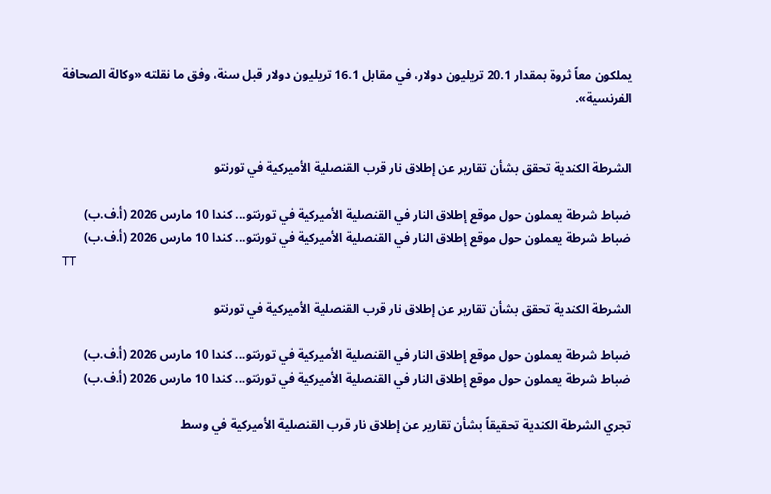يملكون معاً ثروة بمقدار 20.1 تريليون دولار، في مقابل 16.1 تريليون دولار قبل سنة، وفق ما نقلته «وكالة الصحافة الفرنسية».


الشرطة الكندية تحقق بشأن تقارير عن إطلاق نار قرب القنصلية الأميركية في تورنتو

ضباط شرطة يعملون حول موقع إطلاق النار في القنصلية الأميركية في تورنتو... كندا 10 مارس 2026 (أ.ف.ب)
ضباط شرطة يعملون حول موقع إطلاق النار في القنصلية الأميركية في تورنتو... كندا 10 مارس 2026 (أ.ف.ب)
TT

الشرطة الكندية تحقق بشأن تقارير عن إطلاق نار قرب القنصلية الأميركية في تورنتو

ضباط شرطة يعملون حول موقع إطلاق النار في القنصلية الأميركية في تورنتو... كندا 10 مارس 2026 (أ.ف.ب)
ضباط شرطة يعملون حول موقع إطلاق النار في القنصلية الأميركية في تورنتو... كندا 10 مارس 2026 (أ.ف.ب)

تجري الشرطة الكندية تحقيقاً بشأن تقارير عن إطلاق نار قرب القنصلية الأميركية في وسط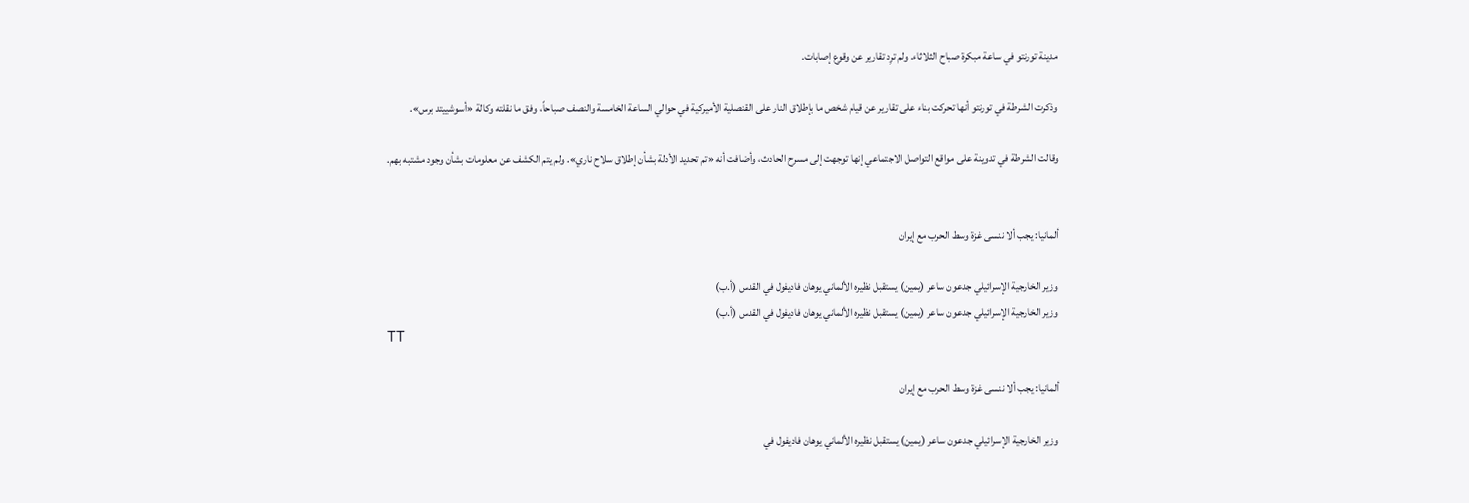مدينة تورنتو في ساعة مبكرة صباح الثلاثاء. ولم ترِد تقارير عن وقوع إصابات.

وذكرت الشرطة في تورنتو أنها تحركت بناء على تقارير عن قيام شخص ما بإطلاق النار على القنصلية الأميركية في حوالي الساعة الخامسة والنصف صباحاً، وفق ما نقلته وكالة «أسوشييتد برس».

وقالت الشرطة في تدوينة على مواقع التواصل الاجتماعي إنها توجهت إلى مسرح الحادث، وأضافت أنه «تم تحديد الأدلة بشأن إطلاق سلاح ناري». ولم يتم الكشف عن معلومات بشأن وجود مشتبه بهم.


ألمانيا: يجب ألا ننسى غزة وسط الحرب مع إيران

وزير الخارجية الإسرائيلي جدعون ساعر (يمين) يستقبل نظيره الألماني يوهان فاديفول في القدس (أ.ب)
وزير الخارجية الإسرائيلي جدعون ساعر (يمين) يستقبل نظيره الألماني يوهان فاديفول في القدس (أ.ب)
TT

ألمانيا: يجب ألا ننسى غزة وسط الحرب مع إيران

وزير الخارجية الإسرائيلي جدعون ساعر (يمين) يستقبل نظيره الألماني يوهان فاديفول في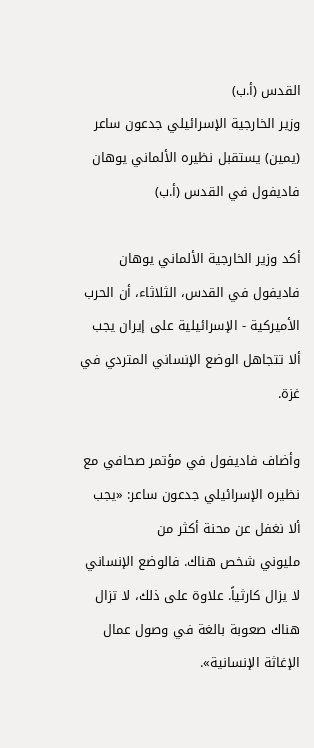القدس (أ.ب)
وزير الخارجية الإسرائيلي جدعون ساعر (يمين) يستقبل نظيره الألماني يوهان فاديفول في القدس (أ.ب)

أكد وزير الخارجية الألماني يوهان فاديفول في القدس، الثلاثاء، أن الحرب الأميركية - الإسرائيلية على إيران يجب ألا تتجاهل ‌الوضع الإنساني ‌المتردي في غزة.

وأضاف ‌فاديفول في مؤتمر صحافي مع نظيره الإسرائيلي جدعون ساعر: «يجب ألا نغفل عن محنة أكثر من مليوني ‌شخص ‌هناك. فالوضع الإنساني لا ‌يزال كارثياً. علاوة على ذلك، لا تزال هناك صعوبة بالغة ‌في وصول عمال الإغاثة الإنسانية».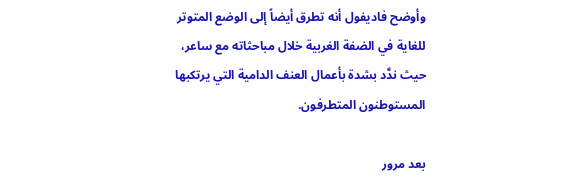وأوضح فاديفول أنه تطرق أيضاً إلى الوضع المتوتر للغاية في الضفة الغربية خلال مباحثاته مع ساعر، حيث ندَّد بشدة بأعمال العنف الدامية التي يرتكبها المستوطنون المتطرفون.

بعد مرور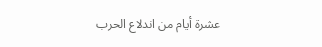عشرة أيام من اندلاع الحرب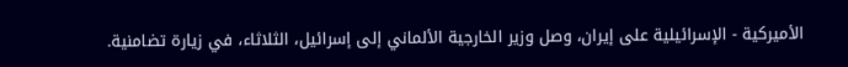الأميركية - الإسرائيلية على إيران، وصل وزير الخارجية الألماني إلى إسرائيل، الثلاثاء، في زيارة تضامنية.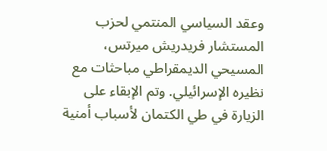وعقد السياسي المنتمي لحزب المستشار فريدريش ميرتس، المسيحي الديمقراطي مباحثات مع نظيره الإسرائيلي. وتم الإبقاء على الزيارة في طي الكتمان لأسباب أمنية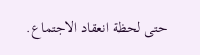حتى لحظة انعقاد الاجتماع.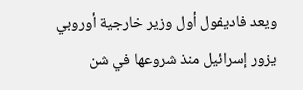ويعد فاديفول أول وزير خارجية أوروبي يزور إسرائيل منذ شروعها في شن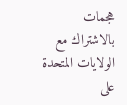هجمات بالاشتراك مع الولايات المتحدة على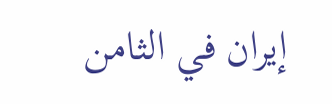إيران في الثامن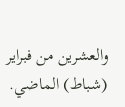والعشرين من فبراير (شباط) الماضي.